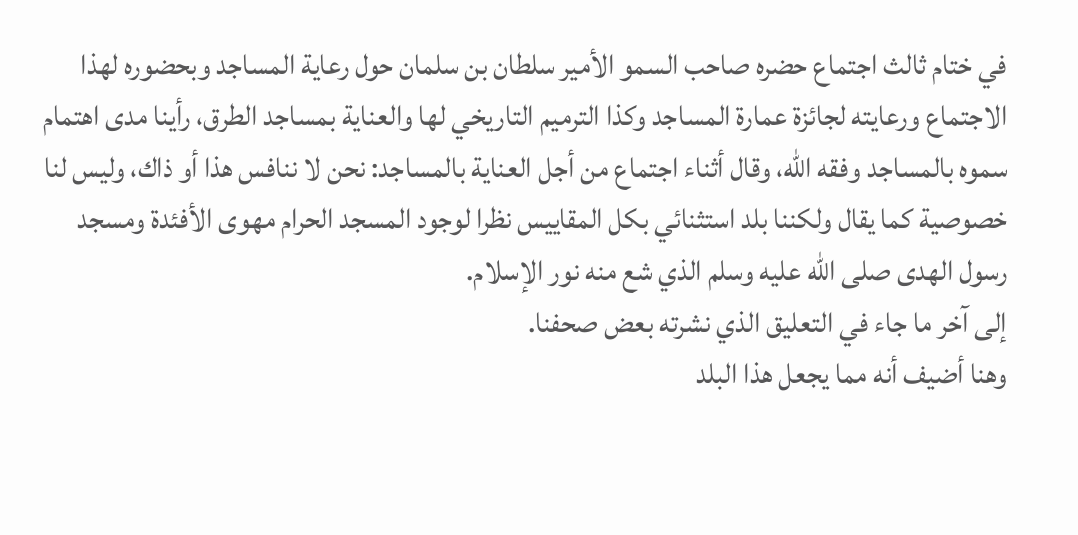في ختام ثالث اجتماع حضره صاحب السمو الأمير سلطان بن سلمان حول رعاية المساجد وبحضوره لهذا الاجتماع ورعايته لجائزة عمارة المساجد وكذا الترميم التاريخي لها والعناية بمساجد الطرق، رأينا مدى اهتمام سموه بالمساجد وفقه الله، وقال أثناء اجتماع من أجل العناية بالمساجد: نحن لا ننافس هذا أو ذاك، وليس لنا خصوصية كما يقال ولكننا بلد استثنائي بكل المقاييس نظرا لوجود المسجد الحرام مهوى الأفئدة ومسجد رسول الهدى صلى الله عليه وسلم الذي شع منه نور الإسلام.
إلى آخر ما جاء في التعليق الذي نشرته بعض صحفنا.
وهنا أضيف أنه مما يجعل هذا البلد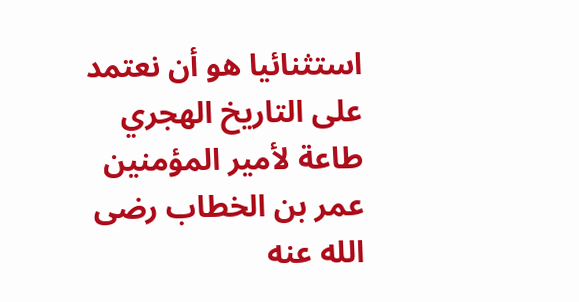استثنائيا هو أن نعتمد على التاريخ الهجري طاعة لأمير المؤمنين عمر بن الخطاب رضى الله عنه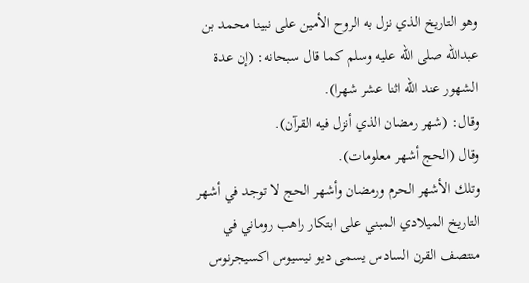وهو التاريخ الذي نزل به الروح الأمين على نبينا محمد بن عبدالله صلى الله عليه وسلم كما قال سبحانه: (إن عدة الشهور عند الله اثنا عشر شهرا).
وقال: (شهر رمضان الذي أنزل فيه القرآن).
وقال (الحج أشهر معلومات).
وتلك الأشهر الحرم ورمضان وأشهر الحج لا توجد في أشهر التاريخ الميلادي المبني على ابتكار راهب روماني في منتصف القرن السادس يسمى ديو نيسيوس اكسيجرنوس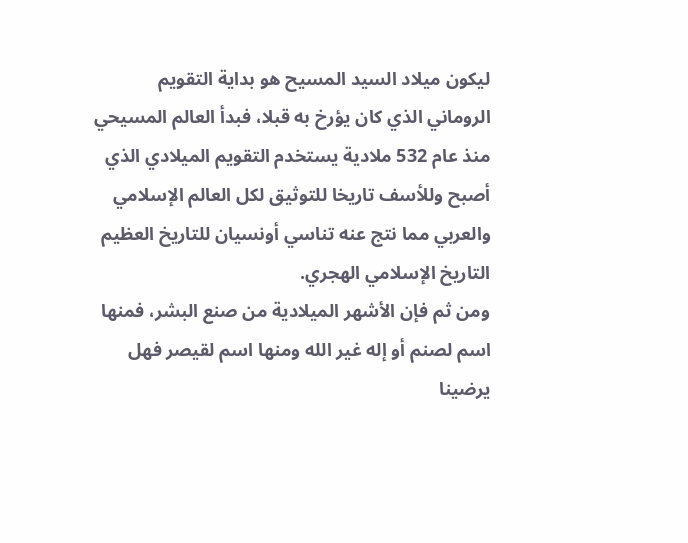ليكون ميلاد السيد المسيح هو بداية التقويم الروماني الذي كان يؤرخ به قبلا، فبدأ العالم المسيحي منذ عام 532 ملادية يستخدم التقويم الميلادي الذي أصبح وللأسف تاريخا للتوثيق لكل العالم الإسلامي والعربي مما نتج عنه تناسي أونسيان للتاريخ العظيم التاريخ الإسلامي الهجري.
ومن ثم فإن الأشهر الميلادية من صنع البشر، فمنها اسم لصنم أو إله غير الله ومنها اسم لقيصر فهل يرضينا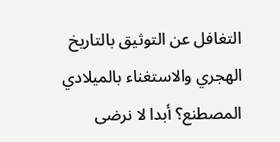التغافل عن التوثيق بالتاريخ الهجري والاستغناء بالميلادي المصطنع؟ أبدا لا نرضى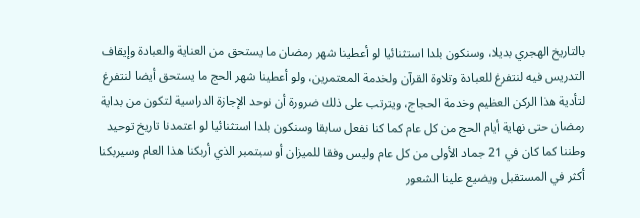بالتاريخ الهجري بديلا، وسنكون بلدا استثنائيا لو أعطينا شهر رمضان ما يستحق من العناية والعبادة وإيقاف التدريس فيه لنتفرغ للعبادة وتلاوة القرآن ولخدمة المعتمرين، ولو أعطينا شهر الحج ما يستحق أيضا لنتفرغ لتأدية هذا الركن العظيم وخدمة الحجاج، ويترتب على ذلك ضرورة أن نوحد الإجازة الدراسية لتكون من بداية رمضان حتى نهاية أيام الحج من كل عام كما كنا نفعل سابقا وسنكون بلدا استثنائيا لو اعتمدنا تاريخ توحيد وطننا كما كان في 21 جماد الأولى من كل عام وليس وفقا للميزان أو سبتمبر الذي أربكنا هذا العام وسيربكنا أكثر في المستقبل ويضيع علينا الشعور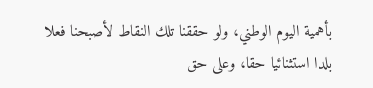بأهمية اليوم الوطني، ولو حققنا تلك النقاط لأصبحنا فعلا بلدا استثنائيا حقا، وعلى حق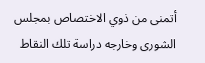أتمنى من ذوي الاختصاص بمجلس الشورى وخارجه دراسة تلك النقاط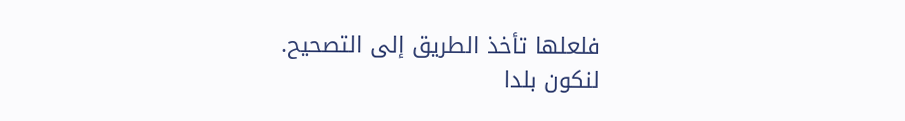فلعلها تأخذ الطريق إلى التصحيح.
لنكون بلدا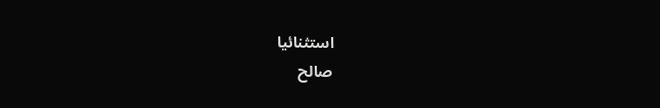استثنائيا
صالح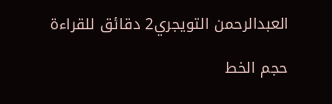العبدالرحمن التويجري2 دقائق للقراءة

حجم الخط